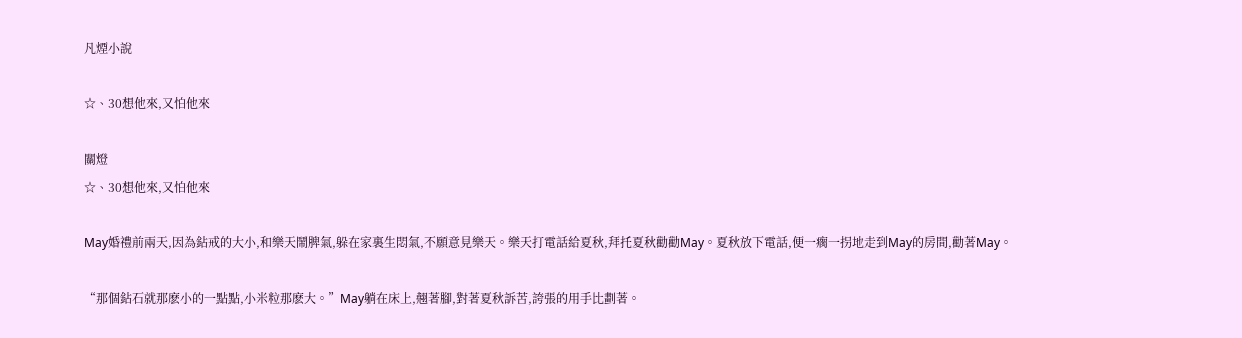凡煙小說

☆、30想他來,又怕他來

關燈
☆、30想他來,又怕他來

May婚禮前兩天,因為鉆戒的大小,和樂天鬧脾氣,躲在家裏生悶氣,不願意見樂天。樂天打電話給夏秋,拜托夏秋勸勸May。夏秋放下電話,便一瘸一拐地走到May的房間,勸著May。

“那個鉆石就那麽小的一點點,小米粒那麽大。”May躺在床上,翹著腳,對著夏秋訴苦,誇張的用手比劃著。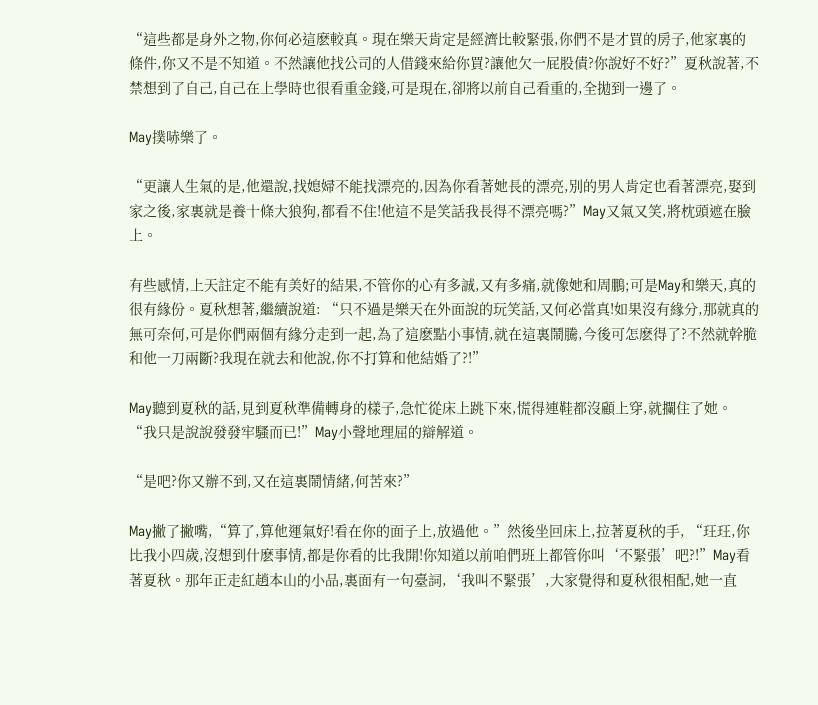“這些都是身外之物,你何必這麽較真。現在樂天肯定是經濟比較緊張,你們不是才買的房子,他家裏的條件,你又不是不知道。不然讓他找公司的人借錢來給你買?讓他欠一屁股債?你說好不好?”夏秋說著,不禁想到了自己,自己在上學時也很看重金錢,可是現在,卻將以前自己看重的,全拋到一邊了。

May撲哧樂了。

“更讓人生氣的是,他還說,找媳婦不能找漂亮的,因為你看著她長的漂亮,別的男人肯定也看著漂亮,娶到家之後,家裏就是養十條大狼狗,都看不住!他這不是笑話我長得不漂亮嗎?”May又氣又笑,將枕頭遮在臉上。

有些感情,上天註定不能有美好的結果,不管你的心有多誠,又有多痛,就像她和周鵬;可是May和樂天,真的很有緣份。夏秋想著,繼續說道: “只不過是樂天在外面說的玩笑話,又何必當真!如果沒有緣分,那就真的無可奈何,可是你們兩個有緣分走到一起,為了這麽點小事情,就在這裏鬧騰,今後可怎麽得了?不然就幹脆和他一刀兩斷?我現在就去和他說,你不打算和他結婚了?!”

May聽到夏秋的話,見到夏秋準備轉身的樣子,急忙從床上跳下來,慌得連鞋都沒顧上穿,就攔住了她。 “我只是說說發發牢騷而已!”May小聲地理屈的辯解道。

“是吧?你又辦不到,又在這裏鬧情緒,何苦來?”

May撇了撇嘴,“算了,算他運氣好!看在你的面子上,放過他。”然後坐回床上,拉著夏秋的手, “玨玨,你比我小四歲,沒想到什麽事情,都是你看的比我開!你知道以前咱們班上都管你叫‘不緊張’吧?!”May看著夏秋。那年正走紅趙本山的小品,裏面有一句臺詞,‘我叫不緊張’,大家覺得和夏秋很相配,她一直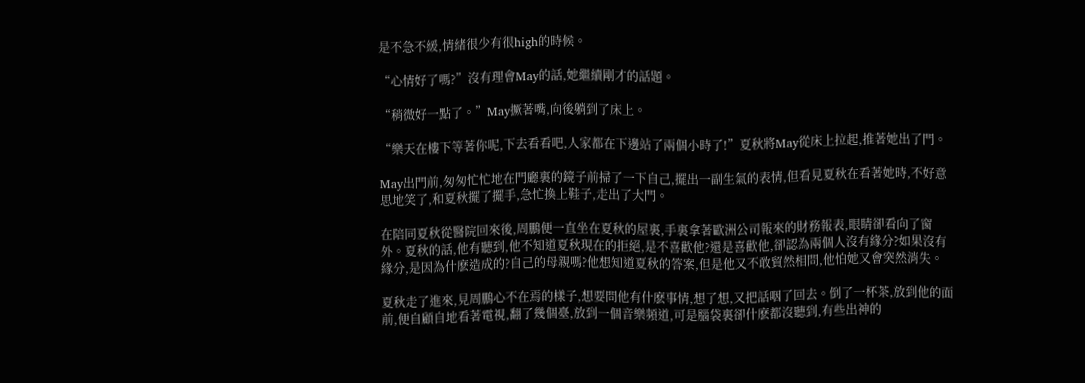是不急不緩,情緒很少有很high的時候。

“心情好了嗎?”沒有理會May的話,她繼續剛才的話題。

“稍微好一點了。”May撅著嘴,向後躺到了床上。

“樂天在樓下等著你呢,下去看看吧,人家都在下邊站了兩個小時了!”夏秋將May從床上拉起,推著她出了門。

May出門前,匆匆忙忙地在門廳裏的鏡子前掃了一下自己,擺出一副生氣的表情,但看見夏秋在看著她時,不好意思地笑了,和夏秋擺了擺手,急忙換上鞋子,走出了大門。

在陪同夏秋從醫院回來後,周鵬便一直坐在夏秋的屋裏,手裏拿著歐洲公司報來的財務報表,眼睛卻看向了窗外。夏秋的話,他有聽到,他不知道夏秋現在的拒絕,是不喜歡他?還是喜歡他,卻認為兩個人沒有緣分?如果沒有緣分,是因為什麽造成的?自己的母親嗎?他想知道夏秋的答案,但是他又不敢貿然相問,他怕她又會突然消失。

夏秋走了進來,見周鵬心不在焉的樣子,想要問他有什麽事情,想了想,又把話咽了回去。倒了一杯茶,放到他的面前,便自顧自地看著電視,翻了幾個臺,放到一個音樂頻道,可是腦袋裏卻什麽都沒聽到,有些出神的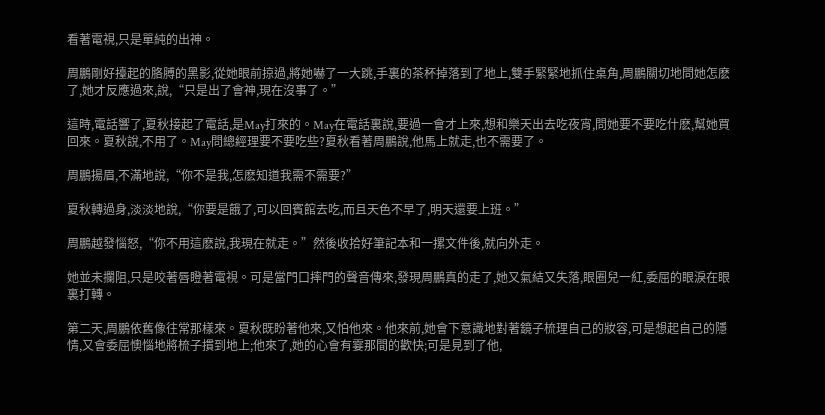看著電視,只是單純的出神。

周鵬剛好擡起的胳膊的黑影,從她眼前掠過,將她嚇了一大跳,手裏的茶杯掉落到了地上,雙手緊緊地抓住桌角,周鵬關切地問她怎麽了,她才反應過來,說,“只是出了會神,現在沒事了。”

這時,電話響了,夏秋接起了電話,是May打來的。May在電話裏說,要過一會才上來,想和樂天出去吃夜宵,問她要不要吃什麽,幫她買回來。夏秋說,不用了。May問總經理要不要吃些?夏秋看著周鵬說,他馬上就走,也不需要了。

周鵬揚眉,不滿地說,“你不是我,怎麽知道我需不需要?”

夏秋轉過身,淡淡地說,“你要是餓了,可以回賓館去吃,而且天色不早了,明天還要上班。”

周鵬越發惱怒,“你不用這麽說,我現在就走。”然後收拾好筆記本和一摞文件後,就向外走。

她並未攔阻,只是咬著唇瞪著電視。可是當門口摔門的聲音傳來,發現周鵬真的走了,她又氣結又失落,眼圈兒一紅,委屈的眼淚在眼裏打轉。

第二天,周鵬依舊像往常那樣來。夏秋既盼著他來,又怕他來。他來前,她會下意識地對著鏡子梳理自己的妝容,可是想起自己的隱情,又會委屈懊惱地將梳子摜到地上;他來了,她的心會有霎那間的歡快;可是見到了他,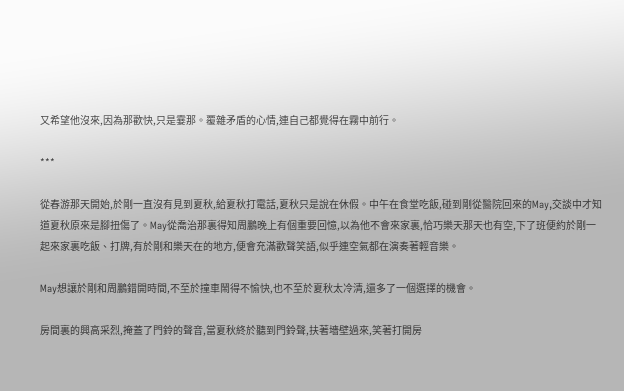又希望他沒來,因為那歡快,只是霎那。覆雜矛盾的心情,連自己都覺得在霧中前行。

***

從春游那天開始,於剛一直沒有見到夏秋,給夏秋打電話,夏秋只是說在休假。中午在食堂吃飯,碰到剛從醫院回來的May,交談中才知道夏秋原來是腳扭傷了。May從喬治那裏得知周鵬晚上有個重要回憶,以為他不會來家裏,恰巧樂天那天也有空,下了班便約於剛一起來家裏吃飯、打牌,有於剛和樂天在的地方,便會充滿歡聲笑語,似乎連空氣都在演奏著輕音樂。

May想讓於剛和周鵬錯開時間,不至於撞車鬧得不愉快,也不至於夏秋太冷清,還多了一個選擇的機會。

房間裏的興高采烈,掩蓋了門鈴的聲音,當夏秋終於聽到門鈴聲,扶著墻壁過來,笑著打開房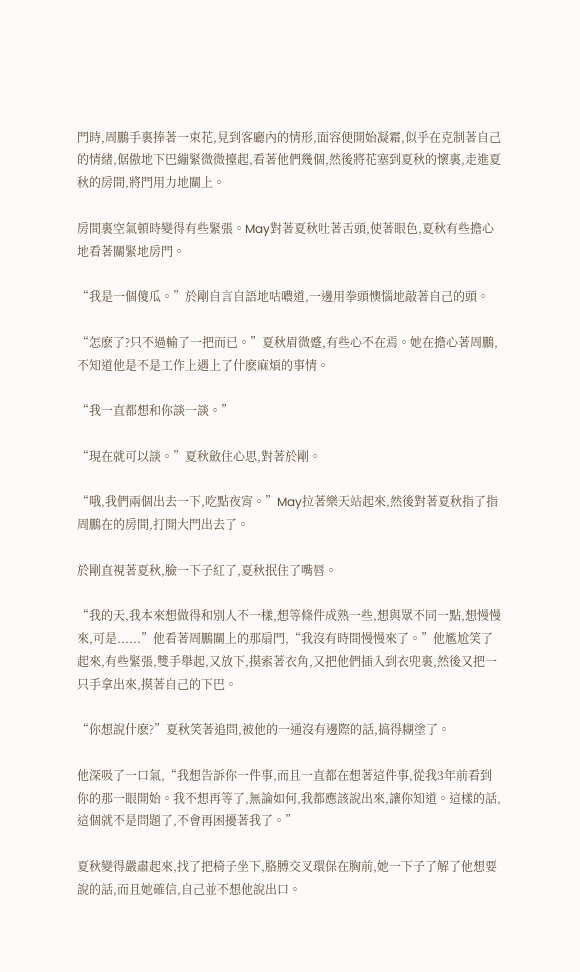門時,周鵬手裏捧著一束花,見到客廳內的情形,面容便開始凝霜,似乎在克制著自己的情緒,倨傲地下巴繃緊微微擡起,看著他們幾個,然後將花塞到夏秋的懷裏,走進夏秋的房間,將門用力地關上。

房間裏空氣頓時變得有些緊張。May對著夏秋吐著舌頭,使著眼色,夏秋有些擔心地看著關緊地房門。

“我是一個傻瓜。”於剛自言自語地咕噥道,一邊用拳頭懊惱地敲著自己的頭。

“怎麽了?只不過輸了一把而已。”夏秋眉微蹙,有些心不在焉。她在擔心著周鵬,不知道他是不是工作上遇上了什麽麻煩的事情。

“我一直都想和你談一談。”

“現在就可以談。”夏秋斂住心思,對著於剛。

“哦,我們兩個出去一下,吃點夜宵。”May拉著樂天站起來,然後對著夏秋指了指周鵬在的房間,打開大門出去了。

於剛直視著夏秋,臉一下子紅了,夏秋抿住了嘴唇。

“我的天,我本來想做得和別人不一樣,想等條件成熟一些,想與眾不同一點,想慢慢來,可是......”他看著周鵬關上的那扇門,“我沒有時間慢慢來了。”他尷尬笑了起來,有些緊張,雙手舉起,又放下,摸索著衣角,又把他們插入到衣兜裏,然後又把一只手拿出來,摸著自己的下巴。

“你想說什麽?”夏秋笑著追問,被他的一通沒有邊際的話,搞得糊塗了。

他深吸了一口氣,“我想告訴你一件事,而且一直都在想著這件事,從我3年前看到你的那一眼開始。我不想再等了,無論如何,我都應該說出來,讓你知道。這樣的話,這個就不是問題了,不會再困擾著我了。”

夏秋變得嚴肅起來,找了把椅子坐下,胳膊交叉環保在胸前,她一下子了解了他想要說的話,而且她確信,自己並不想他說出口。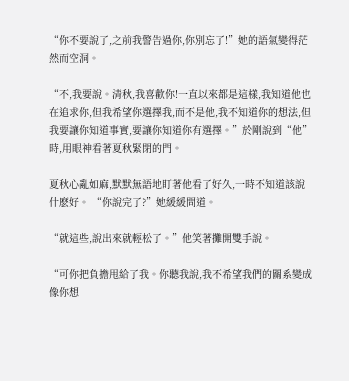“你不要說了,之前我警告過你,你別忘了!”她的語氣變得茫然而空洞。

“不,我要說。清秋,我喜歡你!一直以來都是這樣,我知道他也在追求你,但我希望你選擇我,而不是他,我不知道你的想法,但我要讓你知道事實,要讓你知道你有選擇。”於剛說到“他”時,用眼神看著夏秋緊閉的門。

夏秋心亂如麻,默默無語地盯著他看了好久,一時不知道該說什麽好。 “你說完了?”她緩緩問道。

“就這些,說出來就輕松了。”他笑著攤開雙手說。

“可你把負擔甩給了我。你聽我說,我不希望我們的關系變成像你想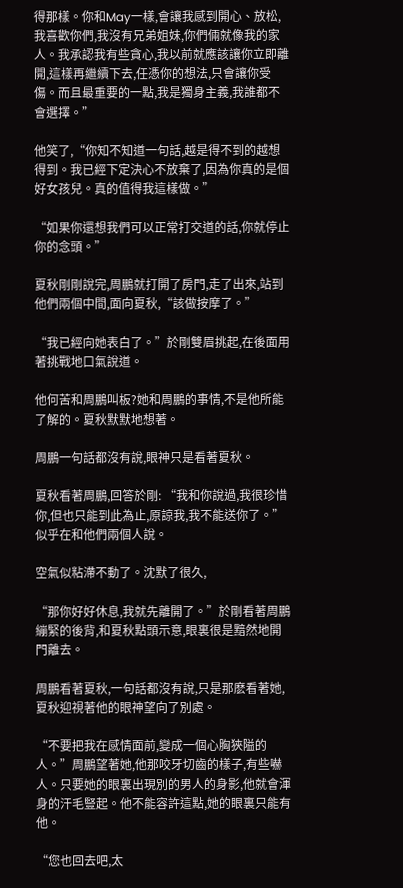得那樣。你和May一樣,會讓我感到開心、放松,我喜歡你們,我沒有兄弟姐妹,你們倆就像我的家人。我承認我有些貪心,我以前就應該讓你立即離開,這樣再繼續下去,任憑你的想法,只會讓你受傷。而且最重要的一點,我是獨身主義,我誰都不會選擇。”

他笑了,“你知不知道一句話,越是得不到的越想得到。我已經下定決心不放棄了,因為你真的是個好女孩兒。真的值得我這樣做。”

“如果你還想我們可以正常打交道的話,你就停止你的念頭。”

夏秋剛剛說完,周鵬就打開了房門,走了出來,站到他們兩個中間,面向夏秋,“該做按摩了。”

“我已經向她表白了。”於剛雙眉挑起,在後面用著挑戰地口氣說道。

他何苦和周鵬叫板?她和周鵬的事情,不是他所能了解的。夏秋默默地想著。

周鵬一句話都沒有說,眼神只是看著夏秋。

夏秋看著周鵬,回答於剛: “我和你說過,我很珍惜你,但也只能到此為止,原諒我,我不能送你了。”似乎在和他們兩個人說。

空氣似粘滯不動了。沈默了很久,

“那你好好休息,我就先離開了。”於剛看著周鵬繃緊的後背,和夏秋點頭示意,眼裏很是黯然地開門離去。

周鵬看著夏秋,一句話都沒有說,只是那麽看著她,夏秋迎視著他的眼神望向了別處。

“不要把我在感情面前,變成一個心胸狹隘的人。”周鵬望著她,他那咬牙切齒的樣子,有些嚇人。只要她的眼裏出現別的男人的身影,他就會渾身的汗毛豎起。他不能容許這點,她的眼裏只能有他。

“您也回去吧,太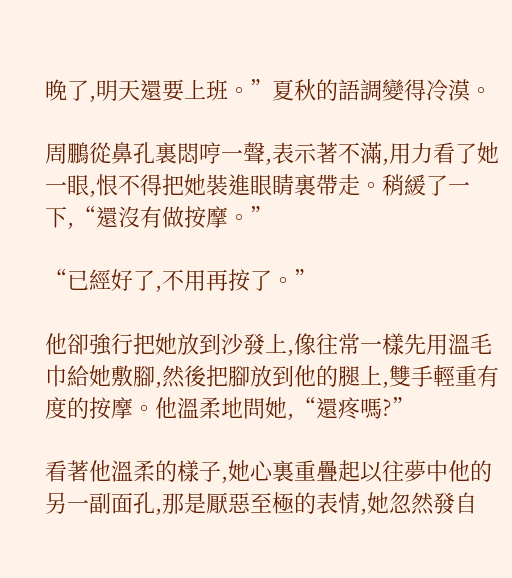晚了,明天還要上班。”夏秋的語調變得冷漠。

周鵬從鼻孔裏悶哼一聲,表示著不滿,用力看了她一眼,恨不得把她裝進眼睛裏帶走。稍緩了一下,“還沒有做按摩。”

“已經好了,不用再按了。”

他卻強行把她放到沙發上,像往常一樣先用溫毛巾給她敷腳,然後把腳放到他的腿上,雙手輕重有度的按摩。他溫柔地問她,“還疼嗎?”

看著他溫柔的樣子,她心裏重疊起以往夢中他的另一副面孔,那是厭惡至極的表情,她忽然發自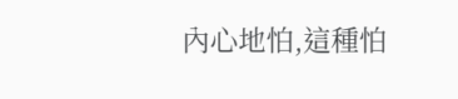內心地怕,這種怕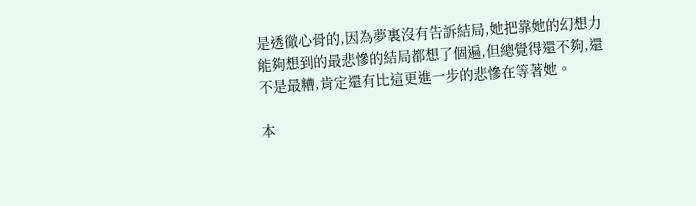是透徹心骨的,因為夢裏沒有告訴結局,她把靠她的幻想力能夠想到的最悲慘的結局都想了個遍,但總覺得還不夠,還不是最糟,肯定還有比這更進一步的悲慘在等著她。

本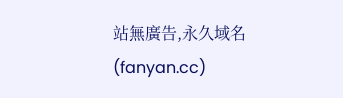站無廣告,永久域名(fanyan.cc)